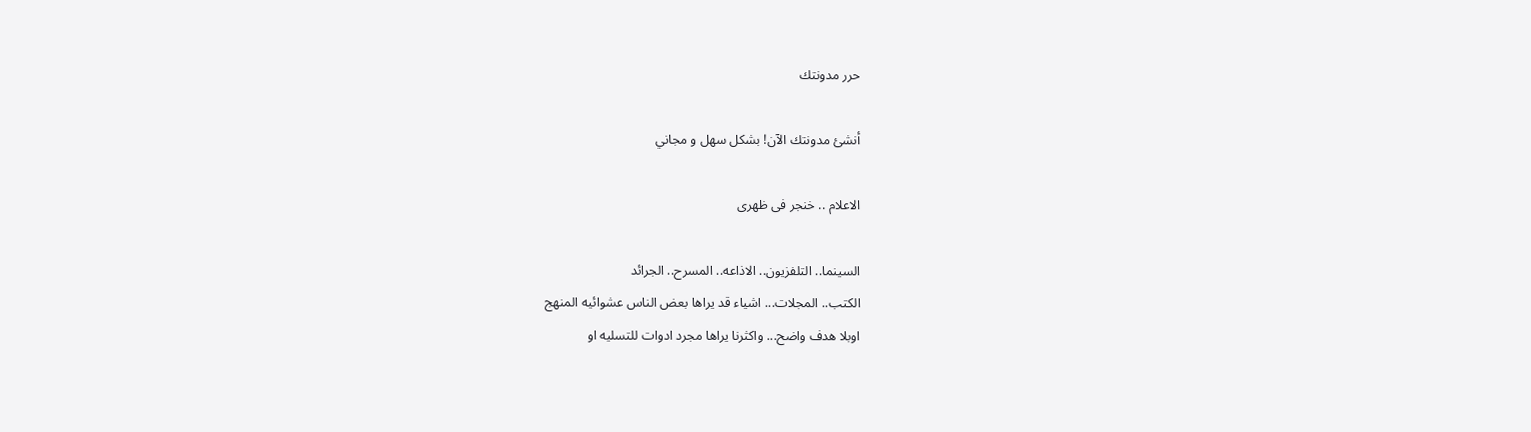حرر مدونتك

أنشئ مدونتك الآن! بشكل سهل و مجاني

الاعلام .. خنجر فى ظهرى

السينما.. التلفزيون.. الاذاعه.. المسرح.. الجرائد
الكتب.. المجلات... اشياء قد يراها بعض الناس عشوائيه المنهج
اوبلا هدف واضح... واكثرنا يراها مجرد ادوات للتسليه او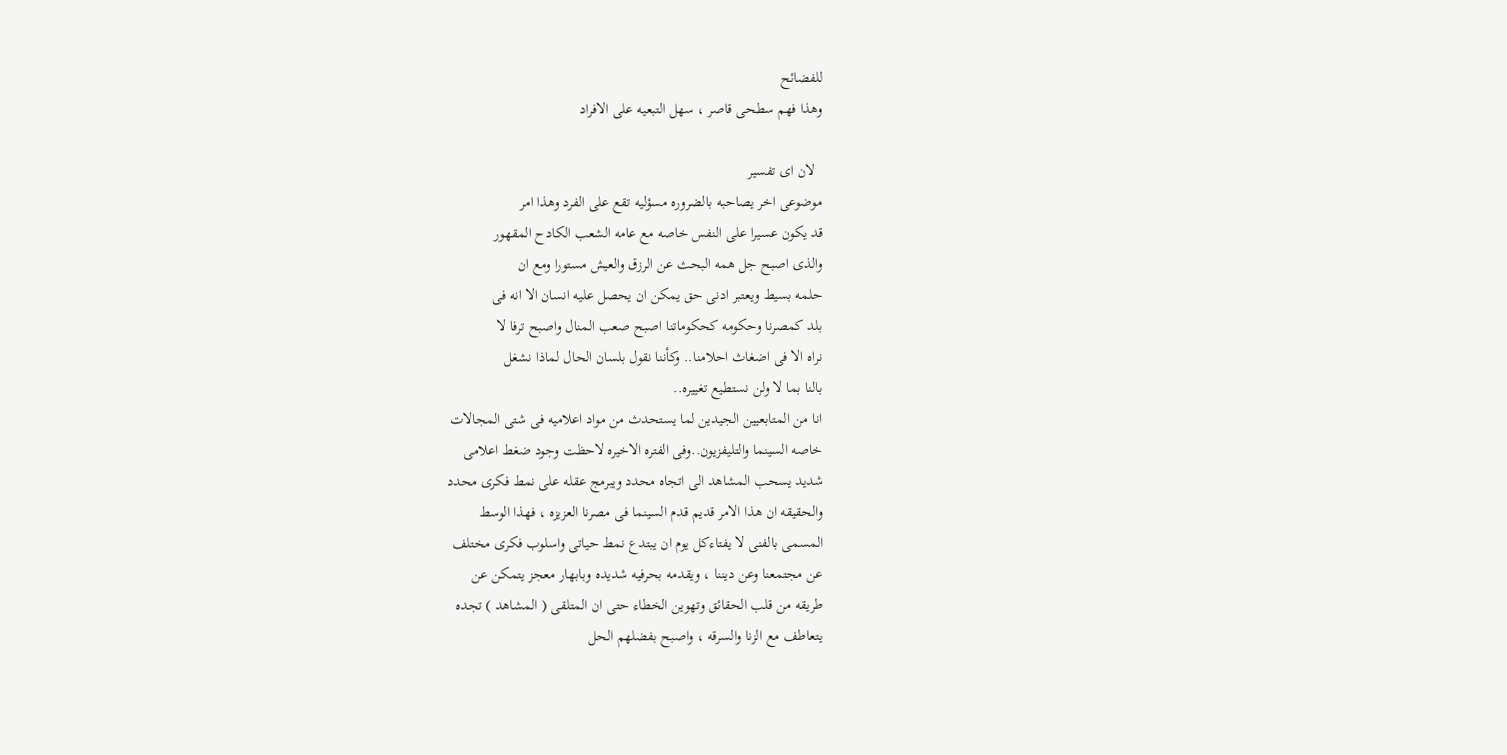للفضائح
وهذا فهم سطحى قاصر ، سهل التبعيه على الافراد

  لان اى تفسير
موضوعى اخر يصاحبه بالضروره مسؤليه تقع على الفرد وهذا امر
قد يكون عسيرا على النفس خاصه مع عامه الشعب الكادح المقهور
والذى اصبح جل همه البحث عن الرزق والعيش مستورا ومع ان
حلمه بسيط ويعتبر ادنى حق يمكن ان يحصل عليه انسان الا انه فى
بلد كمصرنا وحكومه كحكوماتنا اصبح صعب المنال واصبح ترفا لا
نراه الا فى اضغاث احلامنا.. وكأننا نقول بلسان الحال لماذا نشغل
بالنا بما لا ولن نستطيع تغييره..
انا من المتابعيين الجيدين لما يستحدث من مواد اعلاميه فى شتى المجالات
خاصه السينما والتليفزيون..وفى الفتره الاخيره لاحظت وجود ضغط اعلامى
شديد يسحب المشاهد الى اتجاه محدد ويبرمج عقله على نمط فكرى محدد
والحقيقه ان هذا الامر قديم قدم السينما فى مصرنا العزيزه ، فهذا الوسط
المسمى بالفنى لا يفتاءكل يوم ان يبتدع نمط حياتى واسلوب فكرى مختلف
عن مجتمعنا وعن ديننا ، ويقدمه بحرفيه شديده وبابهار معجز يتمكن عن
طريقه من قلب الحقائق وتهوين الخطاء حتى ان المتلقى ( المشاهد ) تجده
يتعاطف مع الزنا والسرقه ، واصبح بفضلهم الحل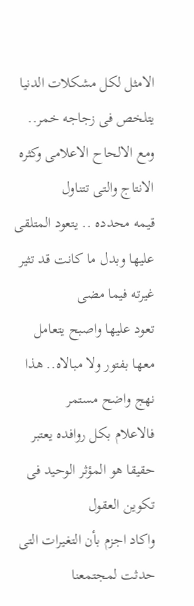الامثل لكل مشكلات الدنيا
يتلخص فى زجاجه خمر.. ومع الالحاح الاعلامى وكثره الانتاج والتى تتناول
قيمه محدده .. يتعود المتلقى عليها وبدل ما كانت قد تثير غيرته فيما مضى
تعود عليها واصبح يتعامل معها بفتور ولا مبالاه.. هذا نهج واضح مستمر
فالاعلام بكل روافده يعتبر حقيقا هو المؤثر الوحيد فى تكوين العقول
واكاد اجزم بأن التغيرات التى حدثت لمجتمعنا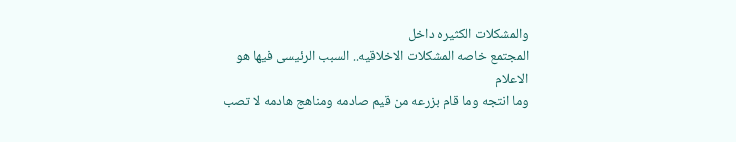والمشكلات الكثيره داخل
المجتمع خاصه المشكلات الاخلاقيه.. السبب الرئيسى فيها هو الاعلام
وما انتجه وما قام بزرعه من قيم صادمه ومناهج هادمه لا تصب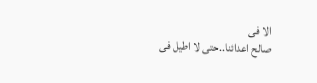الا فى
صالح اعدائنا..حتى لا اطيل فى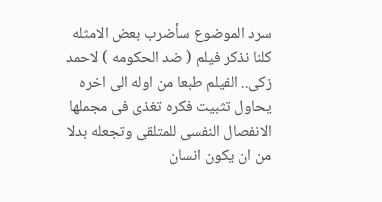سرد الموضوع سأضرب بعض الامثله
كلنا نذكر فيلم ( ضد الحكومه ) لاحمد زكى.. الفيلم طبعا من اوله الى اخره
يحاول تثبيت فكره تغذى فى مجملها الانفصال النفسى للمتلقى وتجعله بدلا
من ان يكون انسان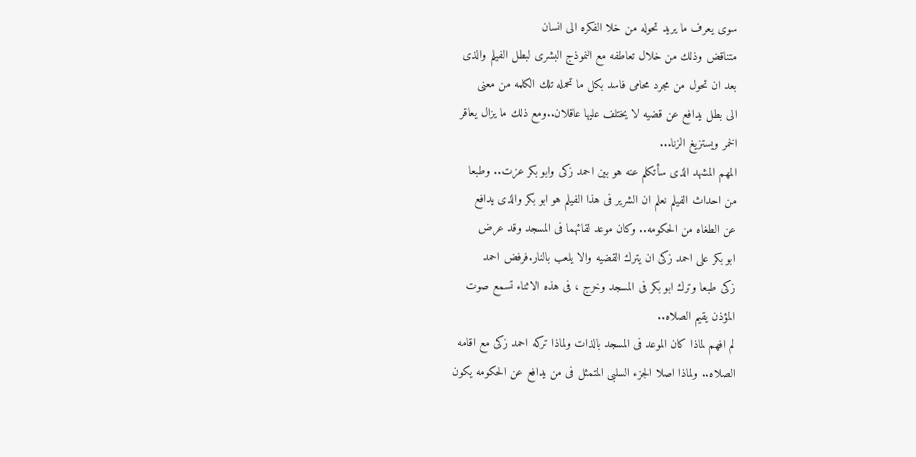سوى يعرف ما يريد تحوله من خلا الفكره الى انسان
متناقض وذلك من خلال تعاطفه مع النموذج البشرى لبطل الفيلم والذى
بعد ان تحول من مجرد محامى فاسد بكل ما تحمله تلك الكلمه من معنى
الى بطل يدافع عن قضيه لا يختلف عليها عاقلان..ومع ذلك ما يزال يعاقر
الخمر ويستزيغ الزنا...
المهم المشهد الذى سأتكلم عنه هو بين احمد زكى وابو بكر عزت.. وطبعا
من احداث الفيلم نعلم ان الشرير فى هذا الفيلم هو ابو بكر والذى يدافع
عن الطغاه من الحكومه.. وكان موعد لقائهما فى المسجد وقد عرض
ابو بكر على احمد زكى ان يترك القضيه والا يلعب بالنار.فرفض احمد
زكى طبعا وترك ابو بكر فى المسجد وخرج ، فى هذه الاثناء تسمع صوت
المؤذن يقيم الصلاه..
لم افهم لماذا كان الموعد فى المسجد بالذات ولماذا تركه احمد زكى مع اقامه
الصلاه.. ولماذا اصلا الجزء السلبى المتمثل فى من يدافع عن الحكومه يكون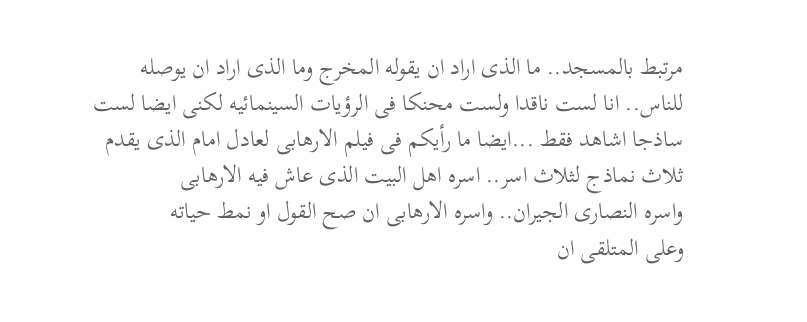مرتبط بالمسجد.. ما الذى اراد ان يقوله المخرج وما الذى اراد ان يوصله
للناس.. انا لست ناقدا ولست محنكا فى الرؤيات السينمائيه لكنى ايضا لست
ساذجا اشاهد فقط ...ايضا ما رأيكم فى فيلم الارهابى لعادل امام الذى يقدم
ثلاث نماذج لثلاث اسر.. اسره اهل البيت الذى عاش فيه الارهابى
واسره النصارى الجيران.. واسره الارهابى ان صح القول او نمط حياته
وعلى المتلقى ان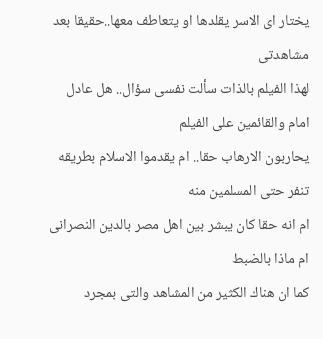يختار اى الاسر يقلدها او يتعاطف معها..حقيقا بعد مشاهدتى
لهذا الفيلم بالذات سألت نفسى سؤال.. هل عادل امام والقائمين على الفيلم
يحاربون الارهاب حقا.. ام يقدموا الاسلام بطريقه تنفر حتى المسلمين منه
ام انه حقا كان يبشر بين اهل مصر بالدين النصرانى ام ماذا بالضبط
كما ان هناك الكثير من المشاهد والتى بمجرد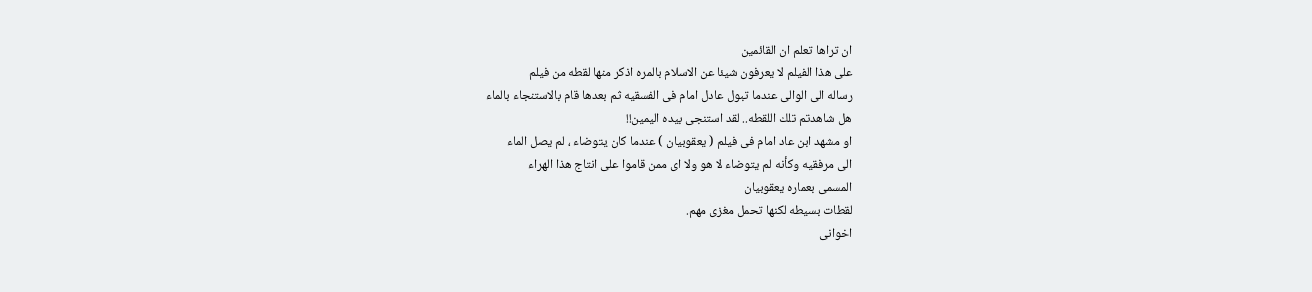ان تراها تعلم ان القائمين
على هذا الفيلم لا يعرفون شيئا عن الاسلام بالمره اذكر منها لقطه من فيلم
رساله الى الوالى عندما تبول عادل امام فى الفسقيه ثم بعدها قام بالاستنجاء بالماء
هل شاهدتم تلك اللقطه.. لقد استنجى بيده اليمين!!
او مشهد ابن عاد امام فى فيلم ( يعقوبيان ) عندما كان يتوضاء ، لم يصل الماء
الى مرفقيه وكأنه لم يتوضاء لا هو ولا اى ممن قاموا على انتاج هذا الهراء
المسمى بعماره يعقوبيان
لقطات بسيطه لكنها تحمل مغزى مهم.
اخوانى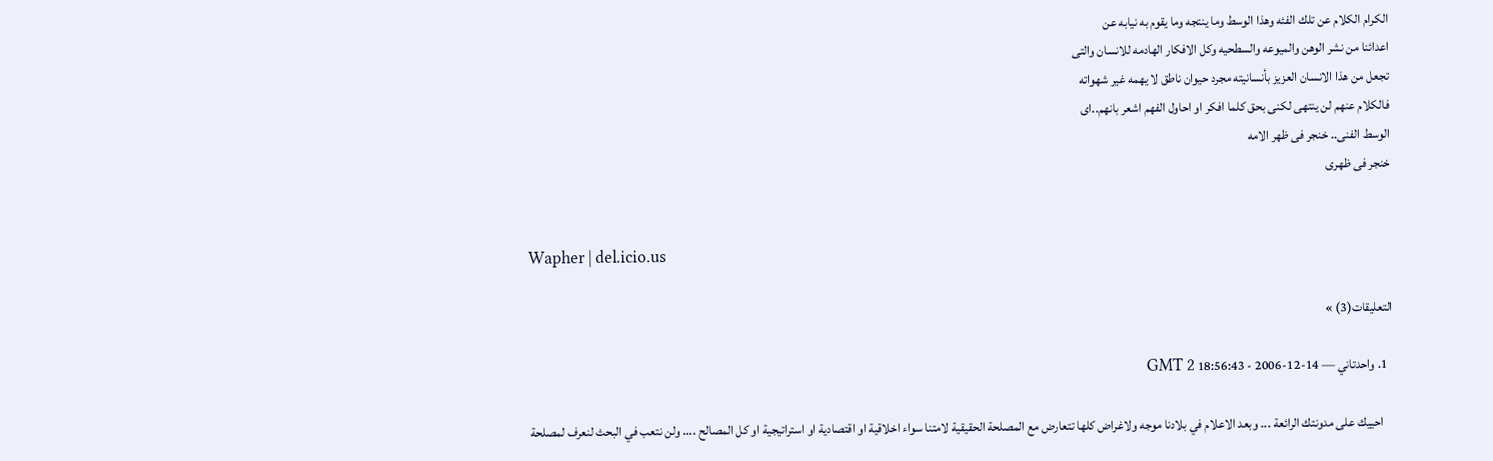الكرام الكلام عن تلك الفئه وهذا الوسط وما ينتجه وما يقوم به نيابه عن
اعدائنا من نشر الوهن والميوعه والسطحيه وكل الافكار الهادمه للانسان والتى
تجعل من هذا الانسان العزيز بأنسانيته مجرد حيوان ناطق لا يهمه غير شهواته
فالكلام عنهم لن ينتهى لكنى بحق كلما افكر او احاول الفهم اشعر بانهم..اى
الوسط الفنى.. خنجر فى ظهر الامه
خنجر فى ظهرى


Wapher | del.icio.us

التعليقات(3) »

  1. واحدتاني — 14-12-2006 - 18:56:43 GMT 2

    احييك على مدونتك الرائعة ... وبعد الاعلام في بلادنا موجه ولاغراض كلها تتعارض مع المصلحة الحقيقية لامتنا سواء اخلاقية او اقتصادية او استراتيجية او كل المصالح .... ولن نتعب في البحث لنعرف لمصلحة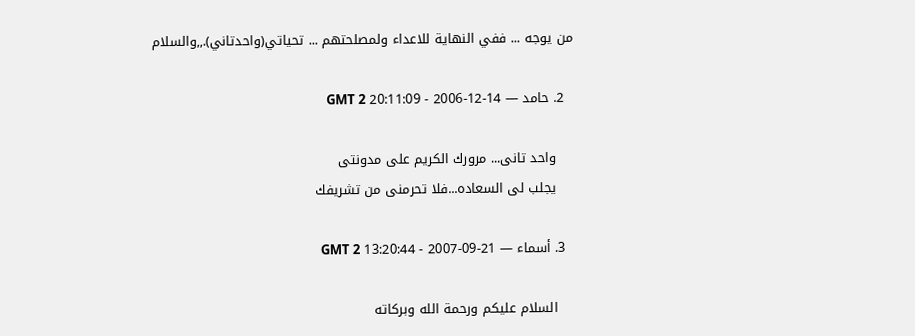من يوجه ... ففي النهاية للاعداء ولمصلحتهم ... تحياتي(واحدتاني).,,والسلام

  2. حامد — 14-12-2006 - 20:11:09 GMT 2

    واحد تانى... مرورك الكريم على مدونتى
    يجلب لى السعاده...فلا تحرمنى من تشريفك

  3. أسماء — 21-09-2007 - 13:20:44 GMT 2

    السلام عليكم ورحمة الله وبركاته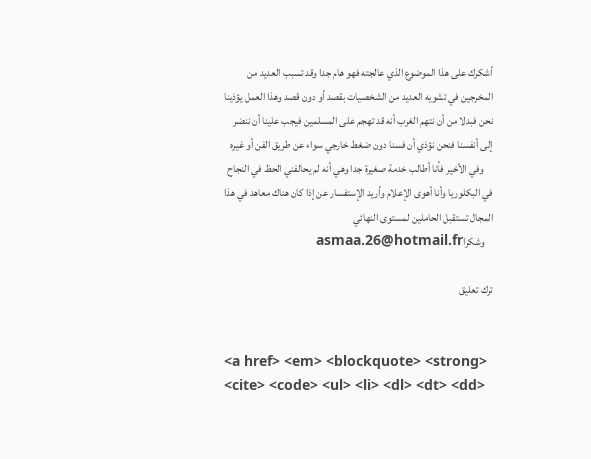أشكرك على هذا الموضوع الذي عالجته فهو هام جدا وقد تسبب العديد من المخرجين في تشويه العديد من الشخصيات بقصد أو دون قصد وهذا العمل يؤذينا نحن فبدلا من أن نتهم الغرب أنه قد تهجم على المسلمين فيجب علينا أن ننضر إلى أنفسنا فنحن نؤذي أن فسنا دون ضغط خارجي سواء عن طريق الفن أو غيره
    وفي الأخير فأنا أطالب خدمة صغيرة جدا وهي أنه لم يحالفني الحظ في النجاح في البكلوريا وأنا أهوى الإعلام وأريد الإستفسار عن إذا كان هناك معاهد في هذا المجال تستقبل الحاملين لمستوى النهائي
    وشكراasmaa.26@hotmail.fr

ترك تعليق


<a href> <em> <blockquote> <strong> <cite> <code> <ul> <li> <dl> <dt> <dd>